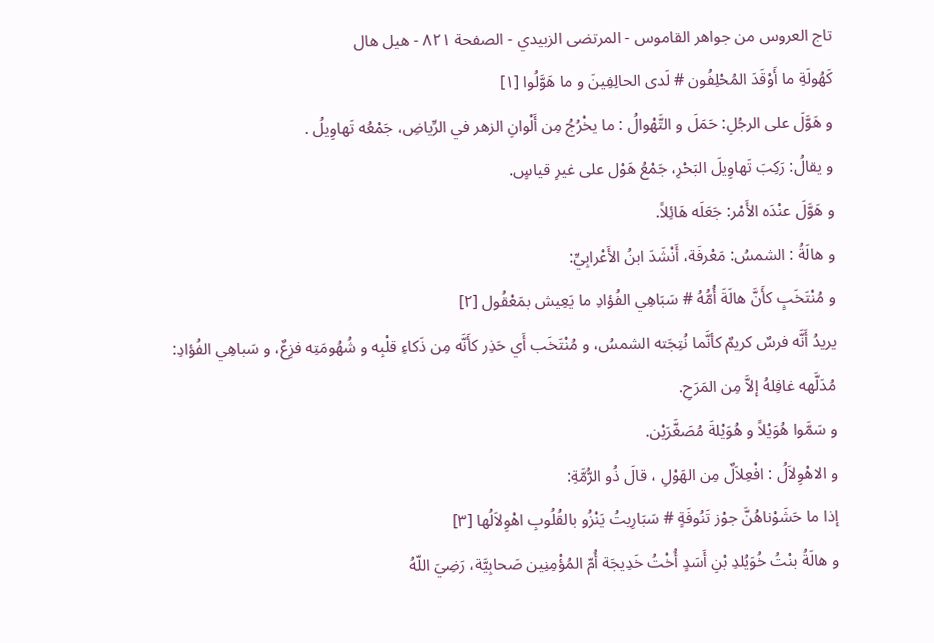تاج العروس من جواهر القاموس - المرتضى الزبيدي - الصفحة ٨٢١ - هيل هال
كَهُولَةِ ما أَوْقَدَ المُحْلِفُون # لَدى الحالِفِينَ و ما هَوَّلُوا [١]
و هَوَّلَ على الرجُلِ: حَمَلَ و التَّهْوالُ : ما يخْرُجُ مِن أَلْوانِ الزهر في الرِّياضِ، جَمْعُه تَهاوِيلُ .
و يقالُ: رَكِبَ تَهاوِيلَ البَحْرِ، جَمْعُ هَوْل على غيرِ قياسٍ.
و هَوَّلَ عنْدَه الأَمْر: جَعَلَه هَائِلاً.
و هالَةُ : الشمسُ: مَعْرفَة، أَنْشَدَ ابنُ الأَعْرابِيِّ:
و مُنْتَخَبٍ كأَنَّ هالَةَ أُمُّهُ # سَبَاهِي الفُؤادِ ما يَعِيش بمَعْقُول [٢]
يريدُ أَنَّه فرسٌ كريمٌ كأنَّما نُتِجَته الشمسُ، و مُنْتَخَب أَي حَذِر كأَنَّه مِن ذَكاءِ قلْبِه و شُهُومَتِه فزِعٌ، و سَباهِي الفُؤادِ:
مُدَلَّهه غافِلهُ إلاَّ مِن المَرَحِ.
و سَمَّوا هُوَيْلاً و هُوَيْلةَ مُصَغَّرَيْن.
و الاهْوِلاَلُ : افْعِلاَلٌ مِن الهَوْلِ ، قالَ ذُو الرُّمَّةِ:
إذا ما حَشَوْناهُنَّ جوْز تَنُوفَةٍ # سَبَارِيتُ يَنْزُو بالقُلُوبِ اهْوِلاَلُها [٣]
و هالَةُ بنْتُ خُوَيُلدِ بْنِ أَسَدٍ أُخْتُ خَدِيجَة أُمّ المُؤْمِنِين صَحابِيَّة، رَضِيَ اللّهُ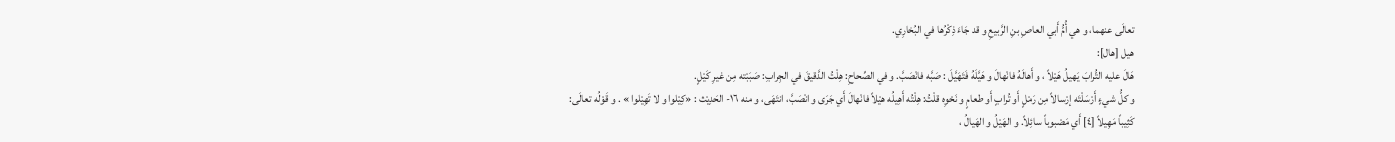تعالَى عنهما، و هي أُمُّ أَبي العاصِ بنِ الرَّبيعِ و قد جَاءَ ذِكْرُها في البُخارِي.
هيل [هال]:
هَالَ عليه التُّرابَ يَهيلُ هَيْلاً ، و أَهالَهُ فانْهالَ و هَيَّلَهُ فَتَهَيَّلَ : صَبَّه فانْصَبَّ. و في الصِّحاحِ: هِلْتُ الدَّقيقَ في الجِرابِ: صَبَبْته مِن غيرِ كَيْلٍ.
و كلُّ شيءٍ أَرْسَلْتَه إرْسالاً مِن رَمْلٍ أَو تُرابٍ أَو طعامٍ و نَحْوِه قلْتُ: هِلْتُه أَهِيلُه هيْلاً فانْهالَ أَي جَرَى و انْصَبَّ، انتَهَى، و منه ١٦- الحَدِيْث : «كِيْلوا و لا تَهِيْلوا » . و قَوْلُه تعالَى:
كَثِيباً مَهِيلاً [٤] أَي مَصْبوباً سائِلاً. و الهَيْلُ و الهَيالُ ،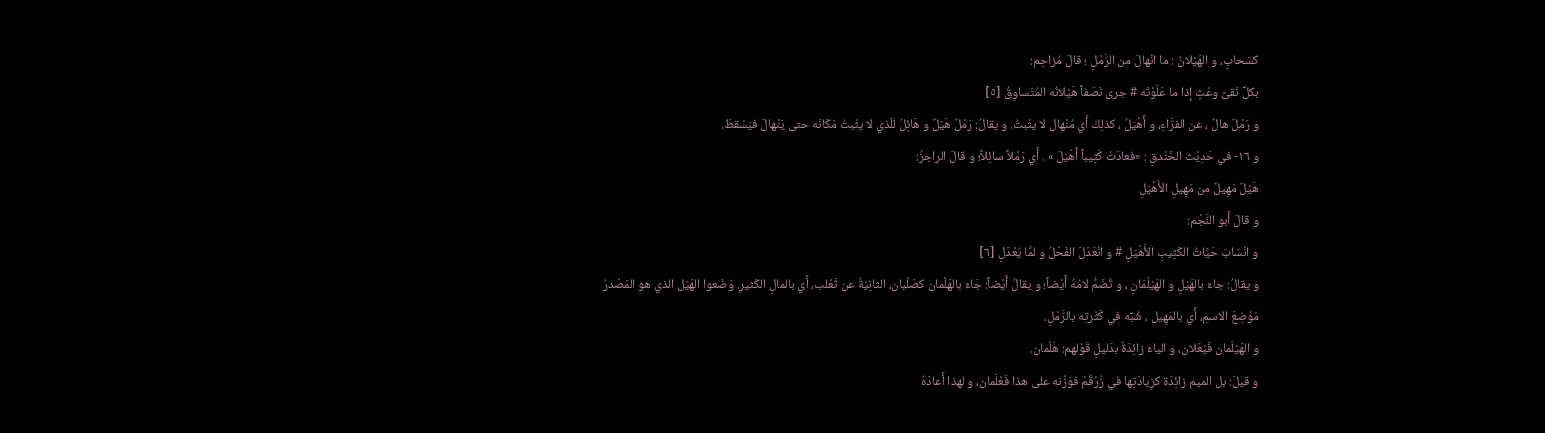كسَحابٍ، و الهَيْلانُ : ما انْهالَ من الرَّمْلِ ؛ قالَ مُزاحِم:
بكلِّ نَقىً وعْثٍ إذا ما عَلَوْتَه # جرى نَصَفاً هَيْلانُه المُتَساوِقُ [٥]
و رَمْلٌ هالٌ ، عن الفرَّاءِ، و أَهْيَلُ ، كذلِكَ أَي مُنْهال لا يثْبتُ. و يقالُ: رَمْلٌ هَيْلٌ و هَائِلُ للّذي لا يثْبتُ مَكَانَه حتى يَنْهالَ فيَسْقطَ.
و ١٦- في حَدِيْث الخَنْدقِ : «فعادَتْ كَثِيباً أَهْيَلَ » . أَي رَمْلاً سائِلاً؛ و قالَ الراجزُ:
هَيْلٌ مَهِيلٌ من مَهِيلِ الأَهْيَلِ
و قالَ أَبو النَّجْم:
و انْسَابَ حَيَّاتُ الكَثِيبِ الأَهْيَلِ # و انْعَدَلَ الفَحْلُ و لمَّا يُعْدَلِ [٦]
و يقالُ: جاءَ بالهَيْلِ و الهَيْلَمَانِ ، و تُضَمُّ لامُهُ أَيْضاً؛ و يقالُ أَيْضاً: جَاءَ بالهَلْمان كصَلْبان، الثانِيَةُ عن ثَعْلب، أَي بالمالِ الكَثيرِ. وَضَعوا الهَيْل الذي هو المَصْدرُ مَوْضِعَ الاسمِ، أَي بالمَهِيل ، شُبِّه في كَثْرتِه بالرَّمْلِ.
و الهَيْلَمان فَيْعَلان، و الياءُ زائِدَةٌ بدَليلِ قَوْلهم: هَلْمان.
و قيلَ: بل الميم زائِدَة كزِيادَتِها في زُرْقُمْ فوَزْنه على هذا فَعْلَمان، و لهذا أَعادَهُ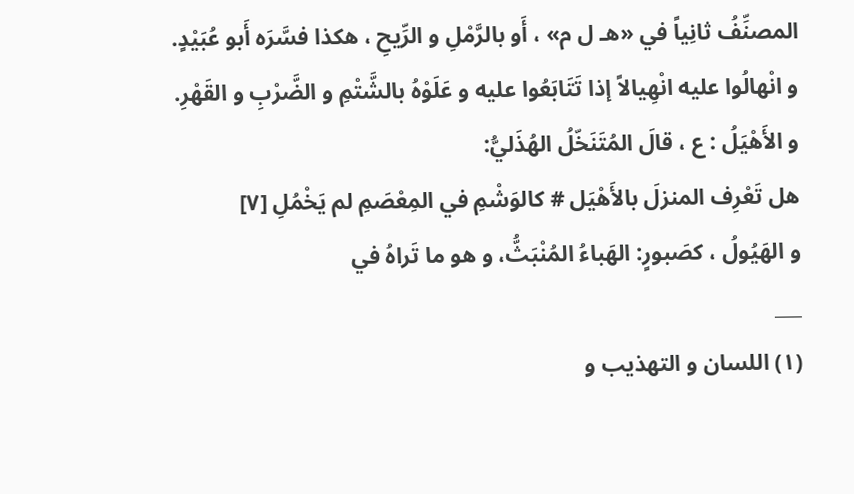المصنِّفُ ثانِياً في «هـ ل م» ، أَو بالرَّمْلِ و الرِّيحِ ، هكذا فسَّرَه أَبو عُبَيْدٍ.
و انْهالُوا عليه انْهِيالاً إذا تَتَابَعُوا عليه و عَلَوْهُ بالشَّتْمِ و الضَّرْبِ و القَهْرِ.
و الأَهْيَلُ : ع ، قالَ المُتَنَخّلُ الهُذَليُّ:
هل تَعْرِف المنزلَ بالأَهْيَل # كالوَشْمِ في المِعْصَمِ لم يَخْمُلِ [٧]
و الهَيُولُ ، كصَبورٍ: الهَباءُ المُنْبَثُّ، و هو ما تَراهُ في
___
(١) اللسان و التهذيب و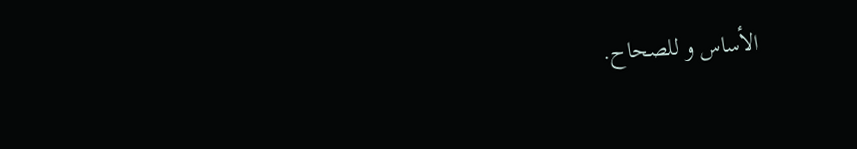الأساس و للصحاح.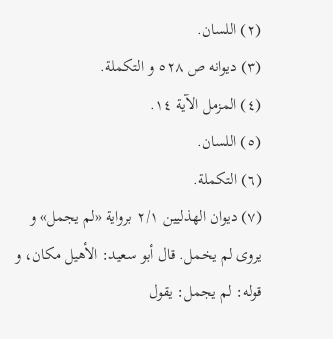(٢) اللسان.
(٣) ديوانه ص ٥٢٨ و التكملة.
(٤) المزمل الآية ١٤.
(٥) اللسان.
(٦) التكملة.
(٧) ديوان الهذليين ٢/١ برواية «لم يجمل» و يروى لم يخمل. قال أبو سعيد: الأهيل مكان، و قوله: لم يجمل: يقول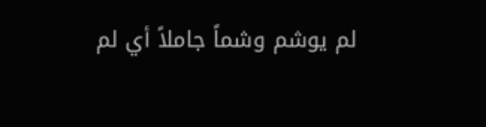لم يوشم وشماً جاملاً أي لم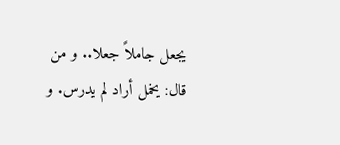يجعل جاملاً جعلا.. و من قال: يخمل أراد لم يدرس. و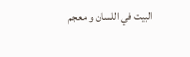البيت في اللسان و معجم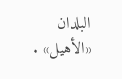البلدان «الأهيل» .